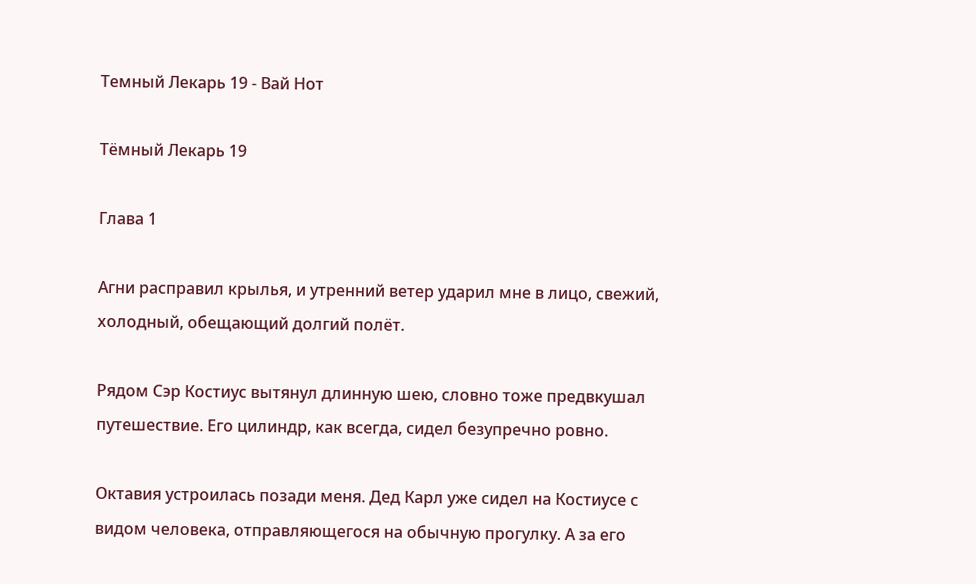Темный Лекарь 19 - Вай Нот

Тёмный Лекарь 19

Глава 1

Агни расправил крылья, и утренний ветер ударил мне в лицо, свежий, холодный, обещающий долгий полёт.

Рядом Сэр Костиус вытянул длинную шею, словно тоже предвкушал путешествие. Его цилиндр, как всегда, сидел безупречно ровно.

Октавия устроилась позади меня. Дед Карл уже сидел на Костиусе с видом человека, отправляющегося на обычную прогулку. А за его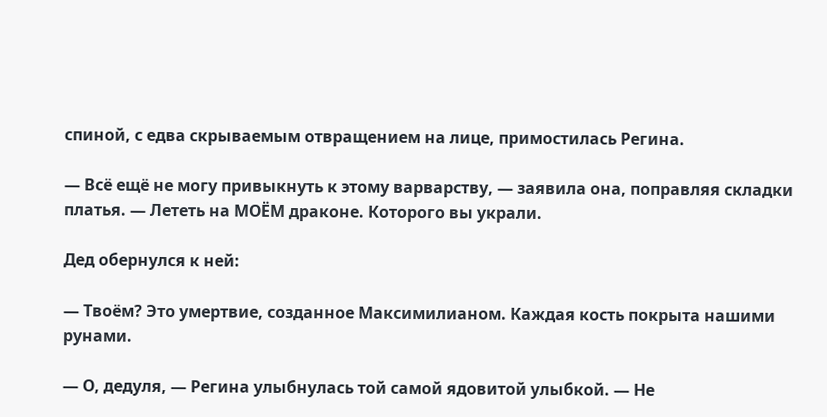спиной, с едва скрываемым отвращением на лице, примостилась Регина.

— Всё ещё не могу привыкнуть к этому варварству, — заявила она, поправляя складки платья. — Лететь на МОЁМ драконе. Которого вы украли.

Дед обернулся к ней:

— Твоём? Это умертвие, созданное Максимилианом. Каждая кость покрыта нашими рунами.

— О, дедуля, — Регина улыбнулась той самой ядовитой улыбкой. — Не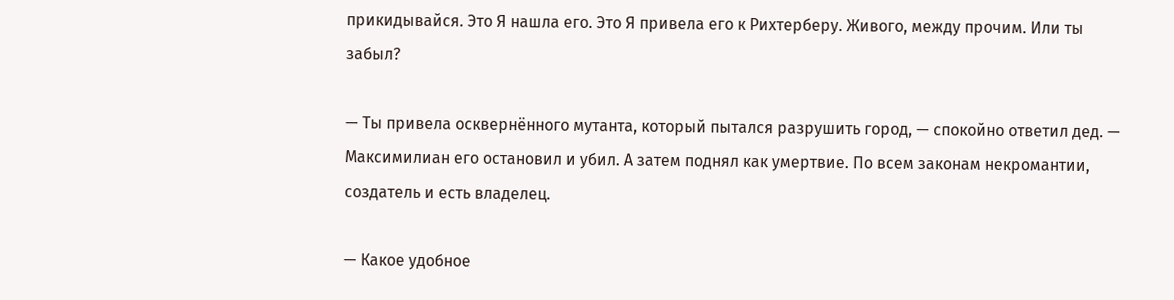прикидывайся. Это Я нашла его. Это Я привела его к Рихтерберу. Живого, между прочим. Или ты забыл?

— Ты привела осквернённого мутанта, который пытался разрушить город, — спокойно ответил дед. — Максимилиан его остановил и убил. А затем поднял как умертвие. По всем законам некромантии, создатель и есть владелец.

— Какое удобное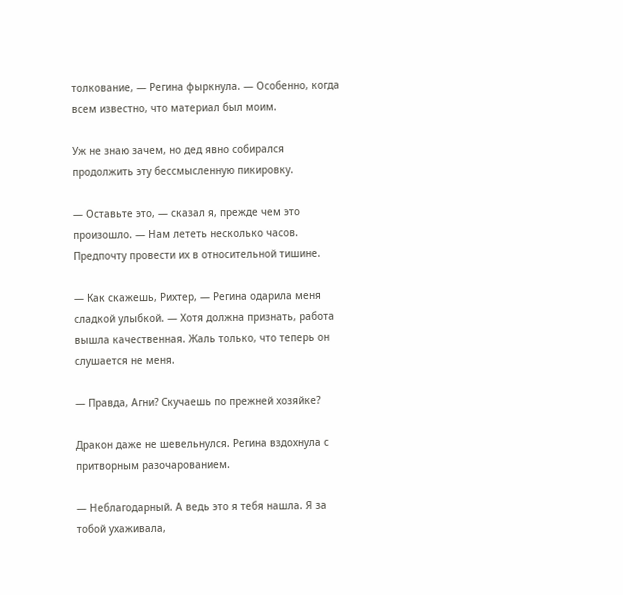толкование, — Регина фыркнула. — Особенно, когда всем известно, что материал был моим.

Уж не знаю зачем, но дед явно собирался продолжить эту бессмысленную пикировку.

— Оставьте это, — сказал я, прежде чем это произошло. — Нам лететь несколько часов. Предпочту провести их в относительной тишине.

— Как скажешь, Рихтер, — Регина одарила меня сладкой улыбкой. — Хотя должна признать, работа вышла качественная. Жаль только, что теперь он слушается не меня.

— Правда, Агни? Скучаешь по прежней хозяйке?

Дракон даже не шевельнулся. Регина вздохнула с притворным разочарованием.

— Неблагодарный. А ведь это я тебя нашла. Я за тобой ухаживала,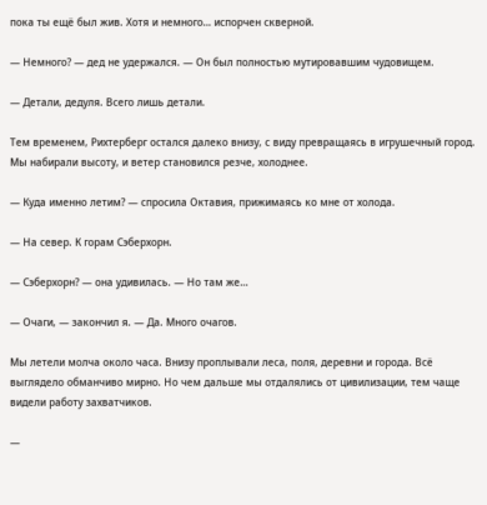пока ты ещё был жив. Хотя и немного… испорчен скверной.

— Немного? — дед не удержался. — Он был полностью мутировавшим чудовищем.

— Детали, дедуля. Всего лишь детали.

Тем временем, Рихтерберг остался далеко внизу, с виду превращаясь в игрушечный город. Мы набирали высоту, и ветер становился резче, холоднее.

— Куда именно летим? — спросила Октавия, прижимаясь ко мне от холода.

— На север. К горам Сэберхорн.

— Сэберхорн? — она удивилась. — Но там же…

— Очаги, — закончил я. — Да. Много очагов.

Мы летели молча около часа. Внизу проплывали леса, поля, деревни и города. Всё выглядело обманчиво мирно. Но чем дальше мы отдалялись от цивилизации, тем чаще видели работу захватчиков.

—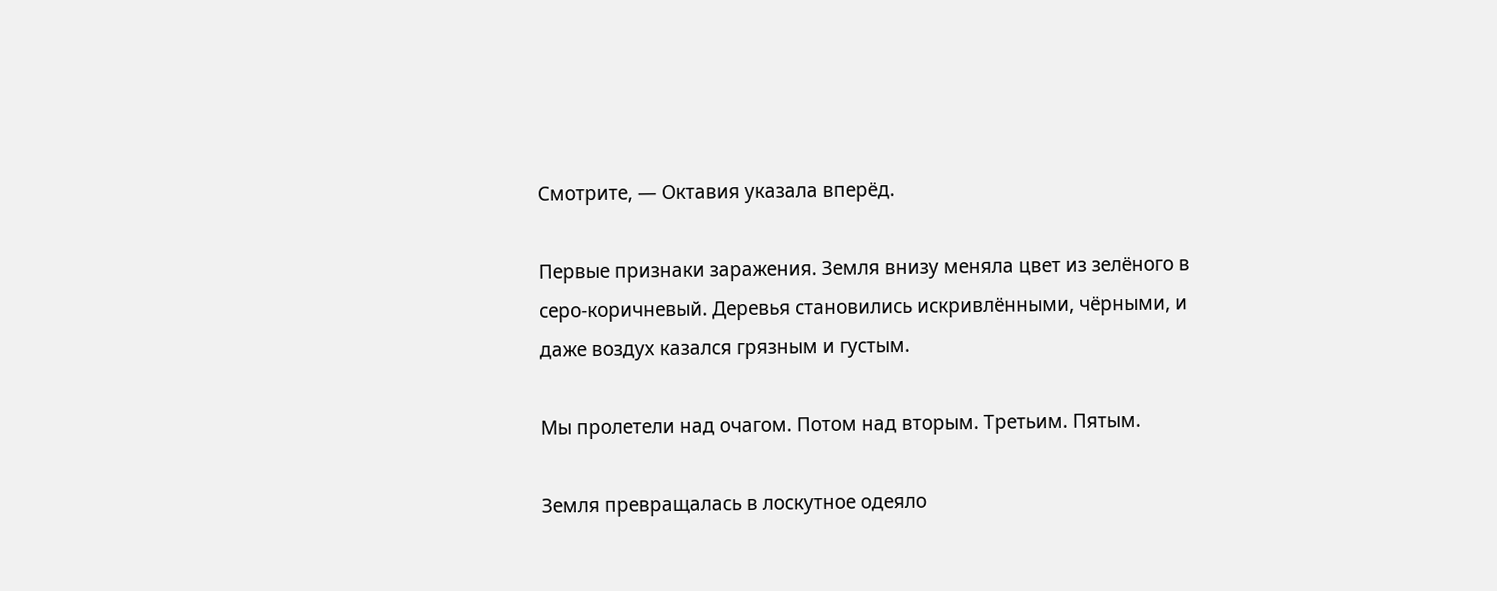Смотрите, — Октавия указала вперёд.

Первые признаки заражения. Земля внизу меняла цвет из зелёного в серо-коричневый. Деревья становились искривлёнными, чёрными, и даже воздух казался грязным и густым.

Мы пролетели над очагом. Потом над вторым. Третьим. Пятым.

Земля превращалась в лоскутное одеяло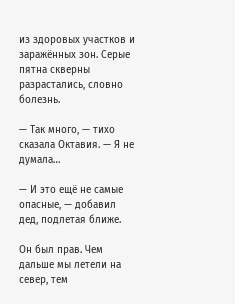из здоровых участков и заражённых зон. Серые пятна скверны разрастались, словно болезнь.

— Так много, — тихо сказала Октавия. — Я не думала…

— И это ещё не самые опасные, — добавил дед, подлетая ближе.

Он был прав. Чем дальше мы летели на север, тем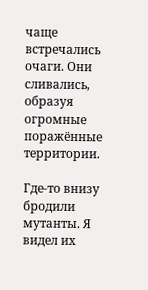чаще встречались очаги. Они сливались, образуя огромные поражённые территории.

Где-то внизу бродили мутанты. Я видел их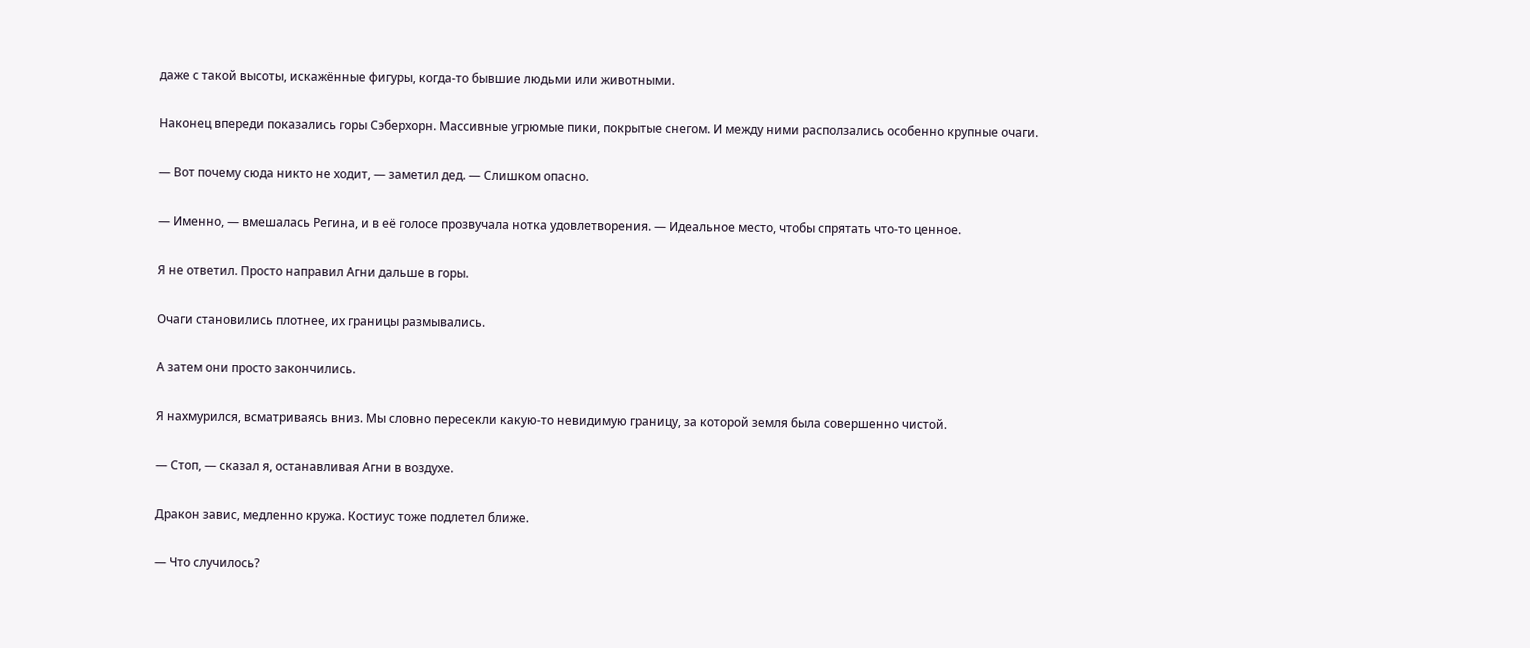даже с такой высоты, искажённые фигуры, когда-то бывшие людьми или животными.

Наконец впереди показались горы Сэберхорн. Массивные угрюмые пики, покрытые снегом. И между ними расползались особенно крупные очаги.

— Вот почему сюда никто не ходит, — заметил дед. — Слишком опасно.

— Именно, — вмешалась Регина, и в её голосе прозвучала нотка удовлетворения. — Идеальное место, чтобы спрятать что-то ценное.

Я не ответил. Просто направил Агни дальше в горы.

Очаги становились плотнее, их границы размывались.

А затем они просто закончились.

Я нахмурился, всматриваясь вниз. Мы словно пересекли какую-то невидимую границу, за которой земля была совершенно чистой.

— Стоп, — сказал я, останавливая Агни в воздухе.

Дракон завис, медленно кружа. Костиус тоже подлетел ближе.

— Что случилось?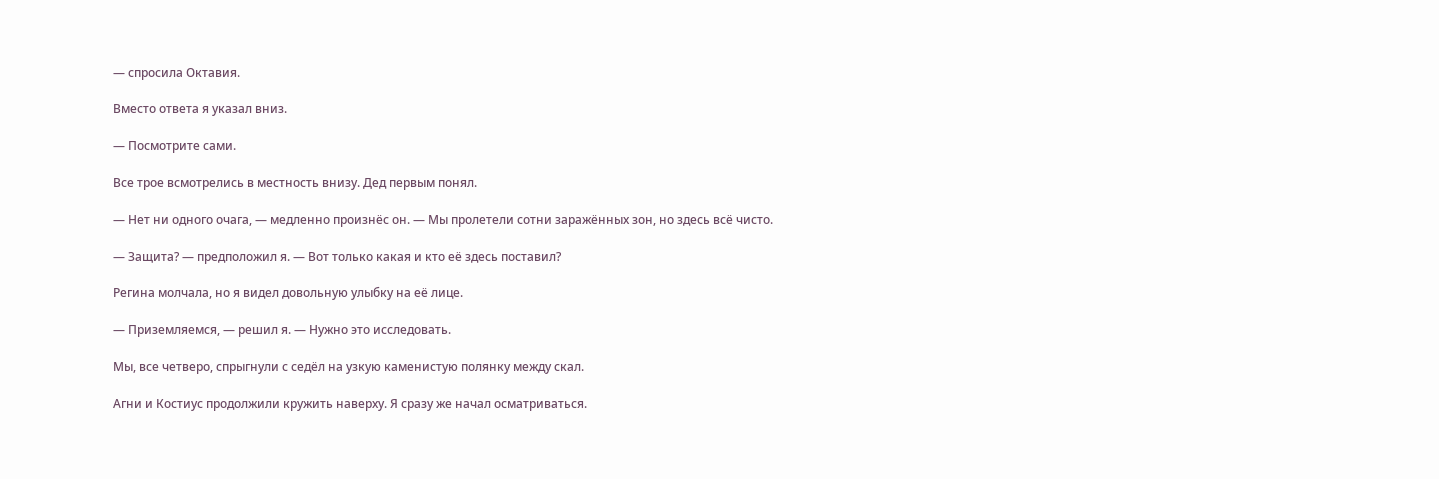— спросила Октавия.

Вместо ответа я указал вниз.

— Посмотрите сами.

Все трое всмотрелись в местность внизу. Дед первым понял.

— Нет ни одного очага, — медленно произнёс он. — Мы пролетели сотни заражённых зон, но здесь всё чисто.

— Защита? — предположил я. — Вот только какая и кто её здесь поставил?

Регина молчала, но я видел довольную улыбку на её лице.

— Приземляемся, — решил я. — Нужно это исследовать.

Мы, все четверо, спрыгнули с седёл на узкую каменистую полянку между скал.

Агни и Костиус продолжили кружить наверху. Я сразу же начал осматриваться.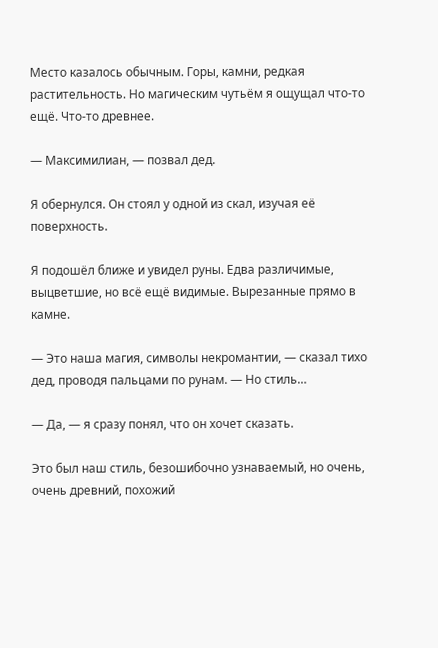Место казалось обычным. Горы, камни, редкая растительность. Но магическим чутьём я ощущал что-то ещё. Что-то древнее.

— Максимилиан, — позвал дед.

Я обернулся. Он стоял у одной из скал, изучая её поверхность.

Я подошёл ближе и увидел руны. Едва различимые, выцветшие, но всё ещё видимые. Вырезанные прямо в камне.

— Это наша магия, символы некромантии, — сказал тихо дед, проводя пальцами по рунам. — Но стиль…

— Да, — я сразу понял, что он хочет сказать.

Это был наш стиль, безошибочно узнаваемый, но очень, очень древний, похожий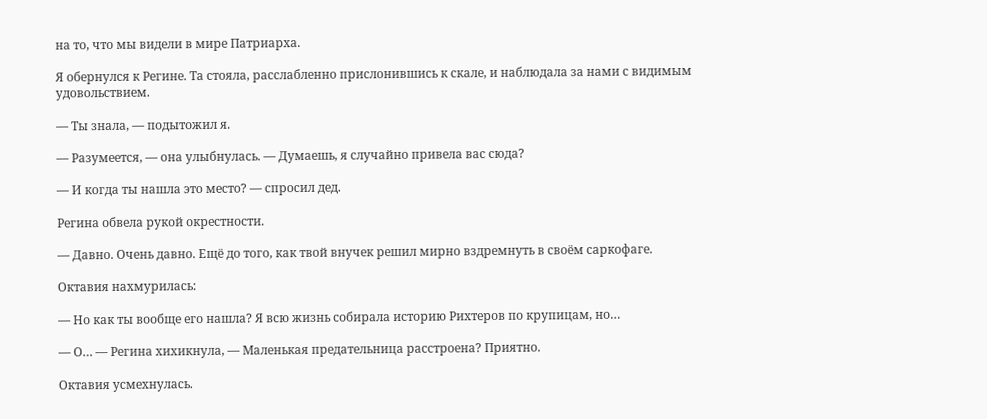на то, что мы видели в мире Патриарха.

Я обернулся к Регине. Та стояла, расслабленно прислонившись к скале, и наблюдала за нами с видимым удовольствием.

— Ты знала, — подытожил я.

— Разумеется, — она улыбнулась. — Думаешь, я случайно привела вас сюда?

— И когда ты нашла это место? — спросил дед.

Регина обвела рукой окрестности.

— Давно. Очень давно. Ещё до того, как твой внучек решил мирно вздремнуть в своём саркофаге.

Октавия нахмурилась:

— Но как ты вообще его нашла? Я всю жизнь собирала историю Рихтеров по крупицам, но…

— О… — Регина хихикнула, — Маленькая предательница расстроена? Приятно.

Октавия усмехнулась.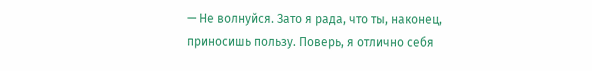— Не волнуйся. Зато я рада, что ты, наконец, приносишь пользу. Поверь, я отлично себя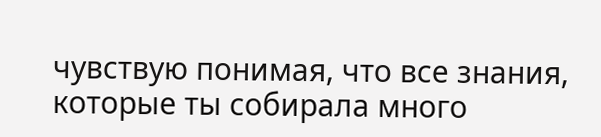чувствую понимая, что все знания, которые ты собирала много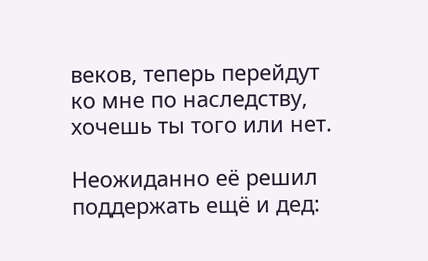веков, теперь перейдут ко мне по наследству, хочешь ты того или нет.

Неожиданно её решил поддержать ещё и дед: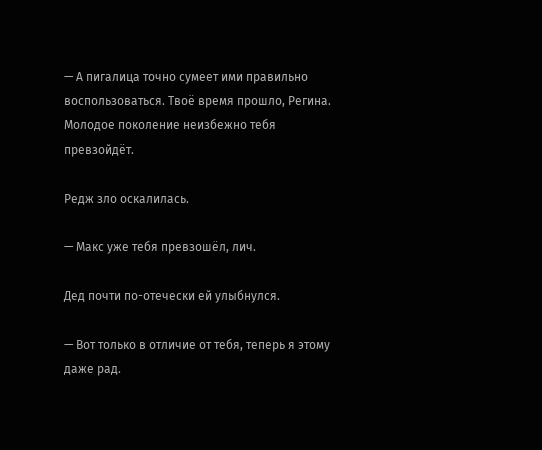— А пигалица точно сумеет ими правильно воспользоваться. Твоё время прошло, Регина. Молодое поколение неизбежно тебя превзойдёт.

Редж зло оскалилась.

— Макс уже тебя превзошёл, лич.

Дед почти по-отечески ей улыбнулся.

— Вот только в отличие от тебя, теперь я этому даже рад.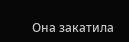Она закатила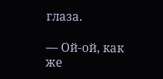глаза.

— Ой-ой, как же